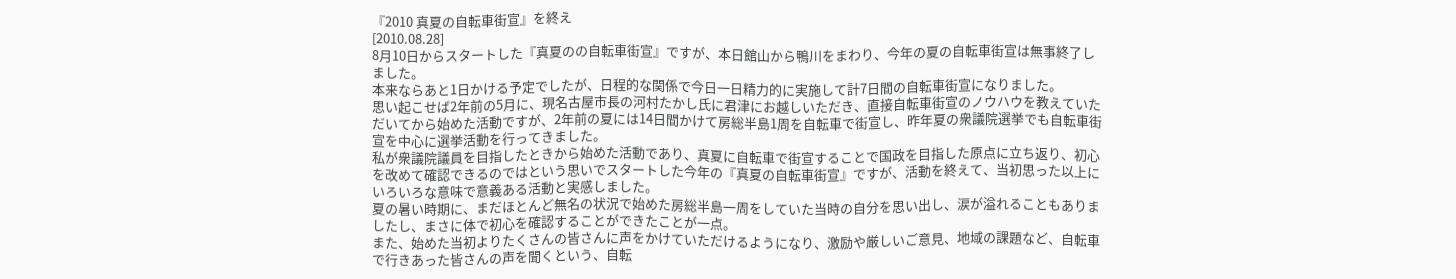『2010 真夏の自転車街宣』を終え
[2010.08.28]
8月10日からスタートした『真夏のの自転車街宣』ですが、本日館山から鴨川をまわり、今年の夏の自転車街宣は無事終了しました。
本来ならあと1日かける予定でしたが、日程的な関係で今日一日精力的に実施して計7日間の自転車街宣になりました。
思い起こせば2年前の5月に、現名古屋市長の河村たかし氏に君津にお越しいただき、直接自転車街宣のノウハウを教えていただいてから始めた活動ですが、2年前の夏には14日間かけて房総半島1周を自転車で街宣し、昨年夏の衆議院選挙でも自転車街宣を中心に選挙活動を行ってきました。
私が衆議院議員を目指したときから始めた活動であり、真夏に自転車で街宣することで国政を目指した原点に立ち返り、初心を改めて確認できるのではという思いでスタートした今年の『真夏の自転車街宣』ですが、活動を終えて、当初思った以上にいろいろな意味で意義ある活動と実感しました。
夏の暑い時期に、まだほとんど無名の状況で始めた房総半島一周をしていた当時の自分を思い出し、涙が溢れることもありましたし、まさに体で初心を確認することができたことが一点。
また、始めた当初よりたくさんの皆さんに声をかけていただけるようになり、激励や厳しいご意見、地域の課題など、自転車で行きあった皆さんの声を聞くという、自転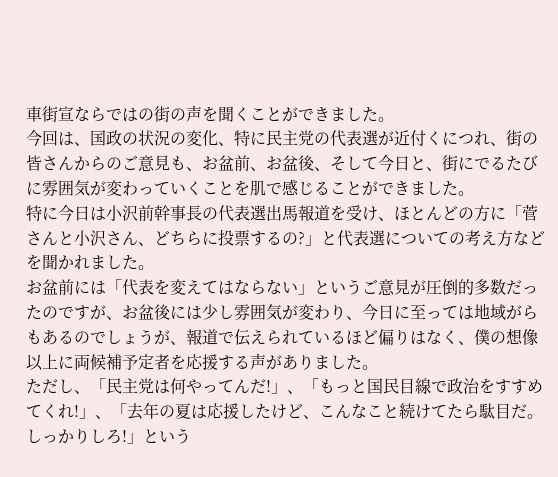車街宣ならではの街の声を聞くことができました。
今回は、国政の状況の変化、特に民主党の代表選が近付くにつれ、街の皆さんからのご意見も、お盆前、お盆後、そして今日と、街にでるたびに雰囲気が変わっていくことを肌で感じることができました。
特に今日は小沢前幹事長の代表選出馬報道を受け、ほとんどの方に「菅さんと小沢さん、どちらに投票するの?」と代表選についての考え方などを聞かれました。
お盆前には「代表を変えてはならない」というご意見が圧倒的多数だったのですが、お盆後には少し雰囲気が変わり、今日に至っては地域がらもあるのでしょうが、報道で伝えられているほど偏りはなく、僕の想像以上に両候補予定者を応援する声がありました。
ただし、「民主党は何やってんだ!」、「もっと国民目線で政治をすすめてくれ!」、「去年の夏は応援したけど、こんなこと続けてたら駄目だ。しっかりしろ!」という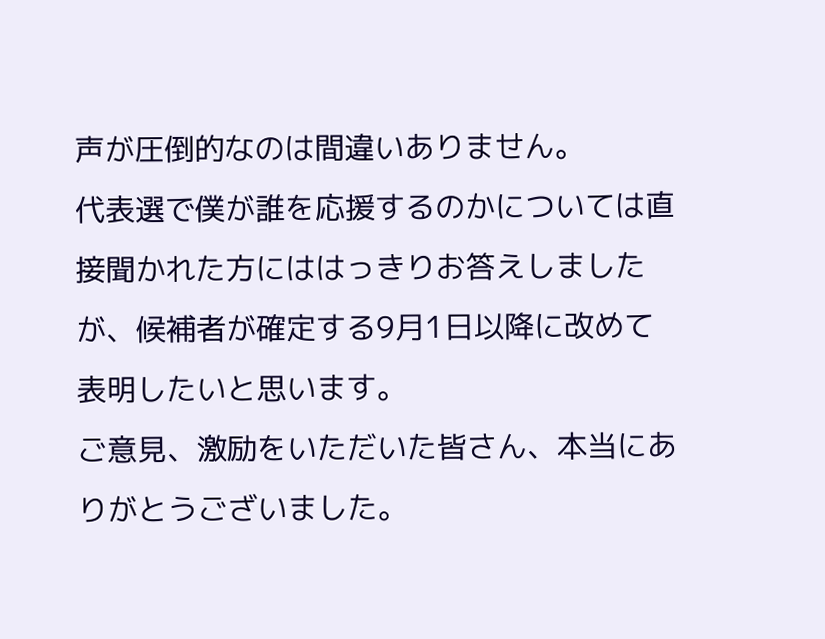声が圧倒的なのは間違いありません。
代表選で僕が誰を応援するのかについては直接聞かれた方にははっきりお答えしましたが、候補者が確定する9月1日以降に改めて表明したいと思います。
ご意見、激励をいただいた皆さん、本当にありがとうございました。